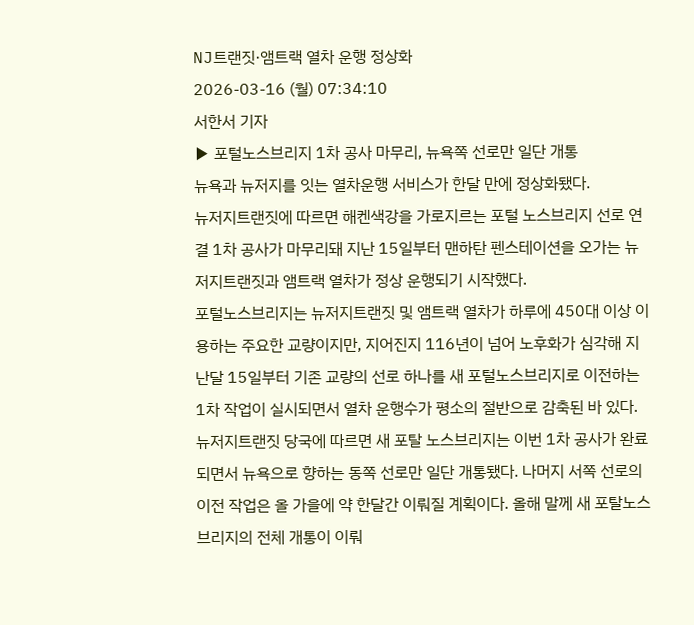NJ트랜짓·앰트랙 열차 운행 정상화
2026-03-16 (월) 07:34:10
서한서 기자
▶ 포털노스브리지 1차 공사 마무리, 뉴욕쪽 선로만 일단 개통
뉴욕과 뉴저지를 잇는 열차운행 서비스가 한달 만에 정상화됐다.
뉴저지트랜짓에 따르면 해켄색강을 가로지르는 포털 노스브리지 선로 연결 1차 공사가 마무리돼 지난 15일부터 맨하탄 펜스테이션을 오가는 뉴저지트랜짓과 앰트랙 열차가 정상 운행되기 시작했다.
포털노스브리지는 뉴저지트랜짓 및 앰트랙 열차가 하루에 450대 이상 이용하는 주요한 교량이지만, 지어진지 116년이 넘어 노후화가 심각해 지난달 15일부터 기존 교량의 선로 하나를 새 포털노스브리지로 이전하는 1차 작업이 실시되면서 열차 운행수가 평소의 절반으로 감축된 바 있다.
뉴저지트랜짓 당국에 따르면 새 포탈 노스브리지는 이번 1차 공사가 완료되면서 뉴욕으로 향하는 동쪽 선로만 일단 개통됐다. 나머지 서쪽 선로의 이전 작업은 올 가을에 약 한달간 이뤄질 계획이다. 올해 말께 새 포탈노스브리지의 전체 개통이 이뤄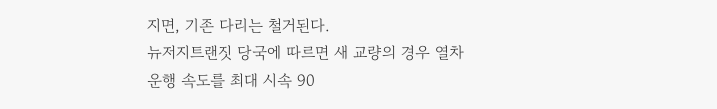지면, 기존 다리는 철거된다.
뉴저지트랜짓 당국에 따르면 새 교량의 경우 열차 운행 속도를 최대 시속 90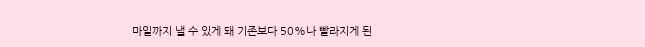마일까지 낼 수 있게 돼 기존보다 50%나 빨라지게 된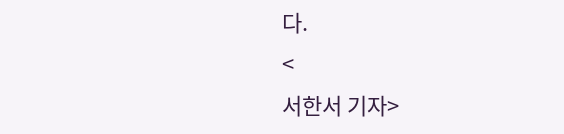다.
<
서한서 기자>